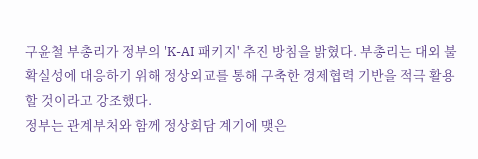구윤철 부총리가 정부의 'K-AI 패키지' 추진 방침을 밝혔다. 부총리는 대외 불확실성에 대응하기 위해 정상외교를 통해 구축한 경제협력 기반을 적극 활용할 것이라고 강조했다.
정부는 관계부처와 함께 정상회담 계기에 맺은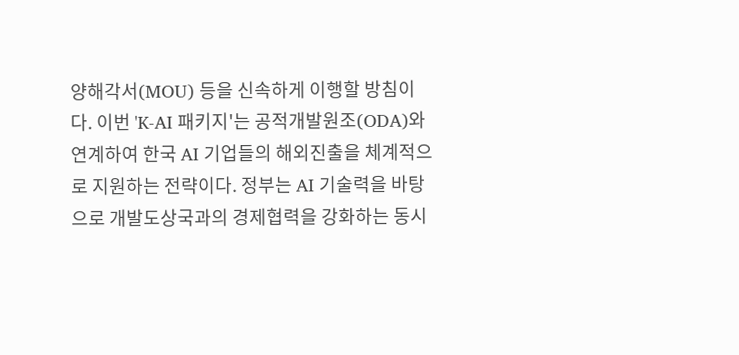양해각서(MOU) 등을 신속하게 이행할 방침이다. 이번 'K-AI 패키지'는 공적개발원조(ODA)와 연계하여 한국 AI 기업들의 해외진출을 체계적으로 지원하는 전략이다. 정부는 AI 기술력을 바탕으로 개발도상국과의 경제협력을 강화하는 동시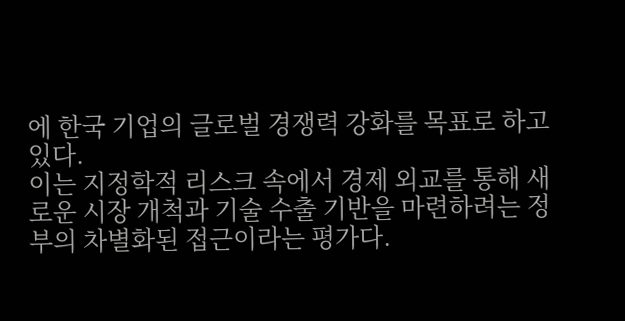에 한국 기업의 글로벌 경쟁력 강화를 목표로 하고 있다.
이는 지정학적 리스크 속에서 경제 외교를 통해 새로운 시장 개척과 기술 수출 기반을 마련하려는 정부의 차별화된 접근이라는 평가다.